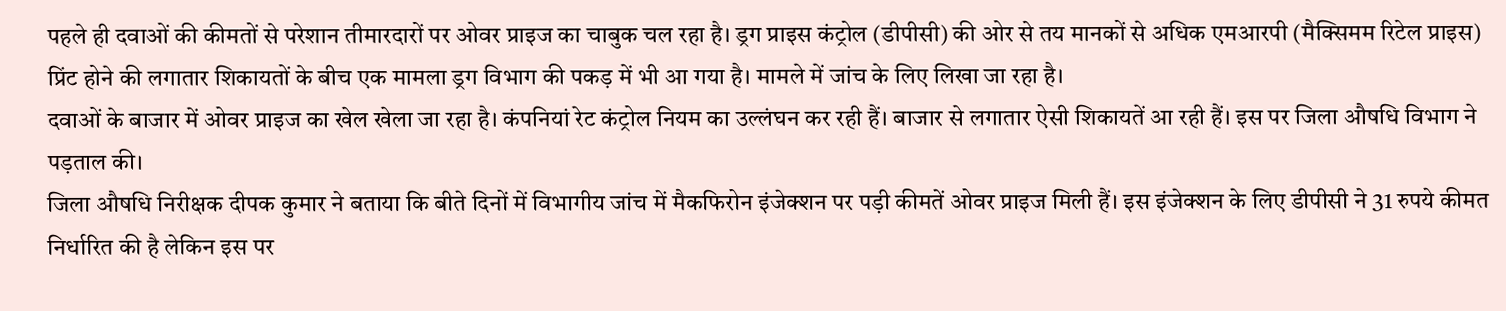पहले ही दवाओं की कीमतों से परेशान तीमारदारों पर ओवर प्राइज का चाबुक चल रहा है। ड्रग प्राइस कंट्रोल (डीपीसी) की ओर से तय मानकों से अधिक एमआरपी (मैक्सिमम रिटेल प्राइस) प्रिंट होने की लगातार शिकायतों के बीच एक मामला ड्रग विभाग की पकड़ में भी आ गया है। मामले में जांच के लिए लिखा जा रहा है।
दवाओं के बाजार में ओवर प्राइज का खेल खेला जा रहा है। कंपनियां रेट कंट्रोल नियम का उल्लंघन कर रही हैं। बाजार से लगातार ऐसी शिकायतें आ रही हैं। इस पर जिला औषधि विभाग ने पड़ताल की।
जिला औषधि निरीक्षक दीपक कुमार ने बताया कि बीते दिनों में विभागीय जांच में मैकफिरोन इंजेक्शन पर पड़ी कीमतें ओवर प्राइज मिली हैं। इस इंजेक्शन के लिए डीपीसी ने 31 रुपये कीमत निर्धारित की है लेकिन इस पर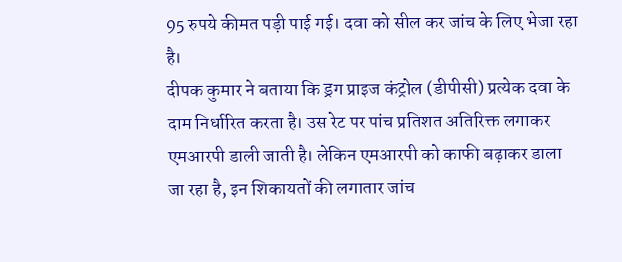95 रुपये कीमत पड़ी पाई गई। दवा को सील कर जांच के लिए भेजा रहा है।
दीपक कुमार ने बताया कि ड्रग प्राइज कंट्रोल (डीपीसी) प्रत्येक दवा के दाम निर्धारित करता है। उस रेट पर पांच प्रतिशत अतिरिक्त लगाकर एमआरपी डाली जाती है। लेकिन एमआरपी को काफी बढ़ाकर डाला जा रहा है, इन शिकायतों की लगातार जांच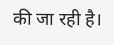की जा रही है।